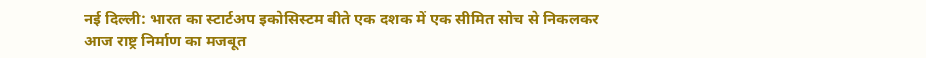नई दिल्ली: भारत का स्टार्टअप इकोसिस्टम बीते एक दशक में एक सीमित सोच से निकलकर आज राष्ट्र निर्माण का मजबूत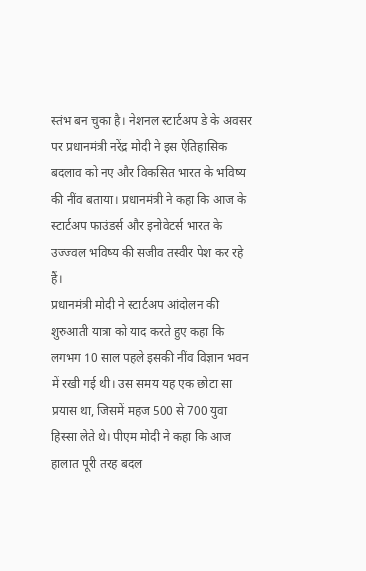स्तंभ बन चुका है। नेशनल स्टार्टअप डे के अवसर पर प्रधानमंत्री नरेंद्र मोदी ने इस ऐतिहासिक बदलाव को नए और विकसित भारत के भविष्य की नींव बताया। प्रधानमंत्री ने कहा कि आज के स्टार्टअप फाउंडर्स और इनोवेटर्स भारत के उज्ज्वल भविष्य की सजीव तस्वीर पेश कर रहे हैं।
प्रधानमंत्री मोदी ने स्टार्टअप आंदोलन की शुरुआती यात्रा को याद करते हुए कहा कि लगभग 10 साल पहले इसकी नींव विज्ञान भवन में रखी गई थी। उस समय यह एक छोटा सा प्रयास था, जिसमें महज 500 से 700 युवा हिस्सा लेते थे। पीएम मोदी ने कहा कि आज हालात पूरी तरह बदल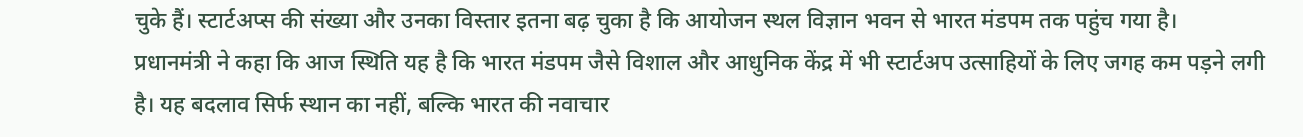चुके हैं। स्टार्टअप्स की संख्या और उनका विस्तार इतना बढ़ चुका है कि आयोजन स्थल विज्ञान भवन से भारत मंडपम तक पहुंच गया है।
प्रधानमंत्री ने कहा कि आज स्थिति यह है कि भारत मंडपम जैसे विशाल और आधुनिक केंद्र में भी स्टार्टअप उत्साहियों के लिए जगह कम पड़ने लगी है। यह बदलाव सिर्फ स्थान का नहीं, बल्कि भारत की नवाचार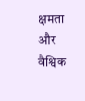क्षमता और वैश्विक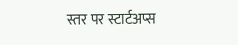स्तर पर स्टार्टअप्स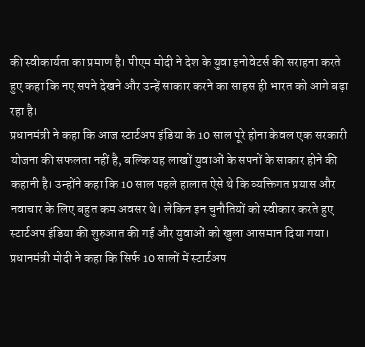की स्वीकार्यता का प्रमाण है। पीएम मोदी ने देश के युवा इनोवेटर्स की सराहना करते हुए कहा कि नए सपने देखने और उन्हें साकार करने का साहस ही भारत को आगे बढ़ा रहा है।
प्रधानमंत्री ने कहा कि आज स्टार्टअप इंडिया के 10 साल पूरे होना केवल एक सरकारी योजना की सफलता नहीं है, बल्कि यह लाखों युवाओं के सपनों के साकार होने की कहानी है। उन्होंने कहा कि 10 साल पहले हालात ऐसे थे कि व्यक्तिगत प्रयास और नवाचार के लिए बहुत कम अवसर थे। लेकिन इन चुनौतियों को स्वीकार करते हुए स्टार्टअप इंडिया की शुरुआत की गई और युवाओं को खुला आसमान दिया गया। प्रधानमंत्री मोदी ने कहा कि सिर्फ 10 सालों में स्टार्टअप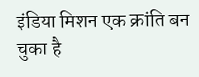इंडिया मिशन एक क्रांति बन चुका है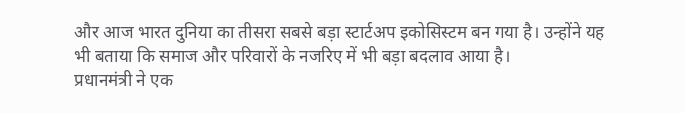और आज भारत दुनिया का तीसरा सबसे बड़ा स्टार्टअप इकोसिस्टम बन गया है। उन्होंने यह भी बताया कि समाज और परिवारों के नजरिए में भी बड़ा बदलाव आया है।
प्रधानमंत्री ने एक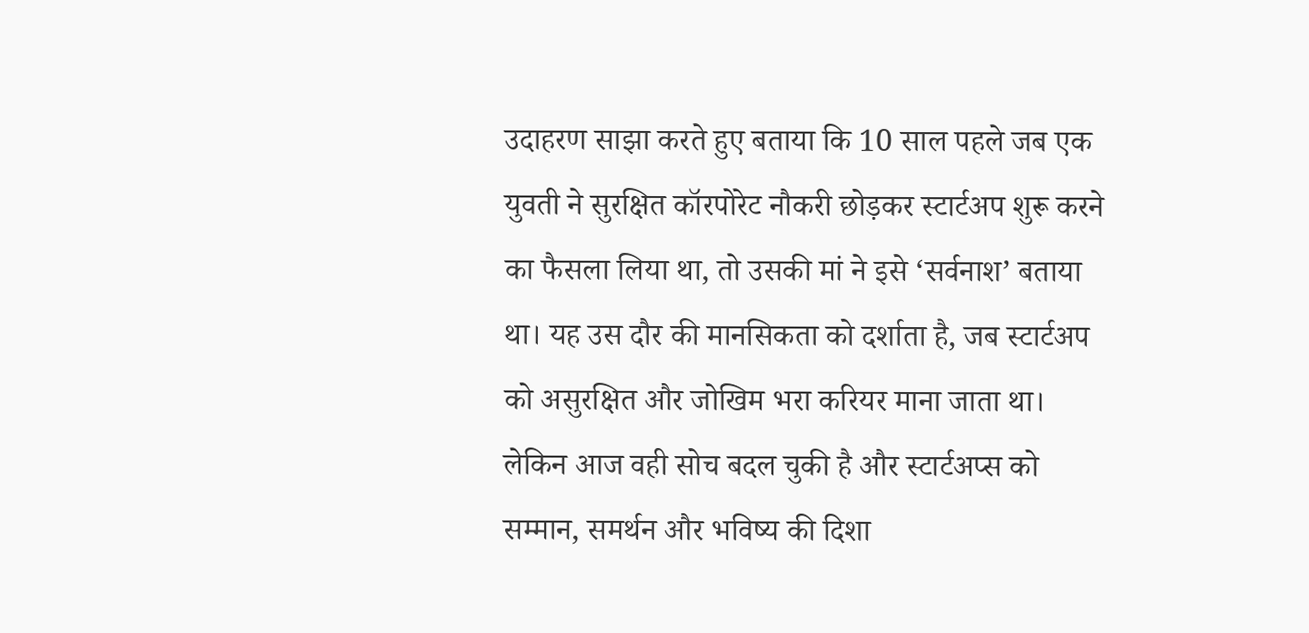उदाहरण साझा करते हुए बताया कि 10 साल पहले जब एक युवती ने सुरक्षित कॉरपोरेट नौकरी छोड़कर स्टार्टअप शुरू करने का फैसला लिया था, तो उसकी मां ने इसे ‘सर्वनाश’ बताया था। यह उस दौर की मानसिकता को दर्शाता है, जब स्टार्टअप को असुरक्षित और जोखिम भरा करियर माना जाता था। लेकिन आज वही सोच बदल चुकी है और स्टार्टअप्स को सम्मान, समर्थन और भविष्य की दिशा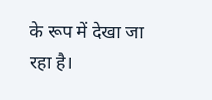के रूप में देखा जा रहा है।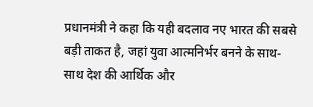प्रधानमंत्री ने कहा कि यही बदलाव नए भारत की सबसे बड़ी ताकत है, जहां युवा आत्मनिर्भर बनने के साथ-साथ देश की आर्थिक और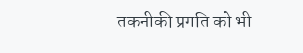तकनीकी प्रगति को भी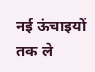नई ऊंचाइयों तक ले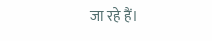जा रहे हैं।